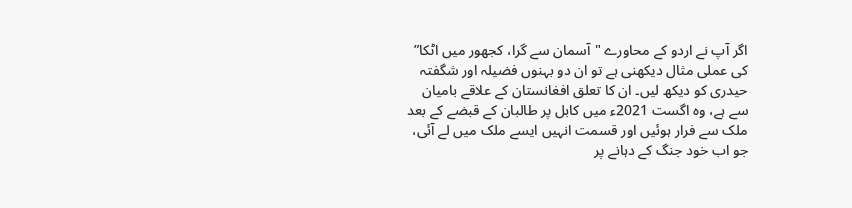اگر آپ نے اردو کے محاورے "آسمان سے گرا، کجھور میں اٹکا” کی عملی مثال دیکھنی ہے تو ان دو بہنوں فضیلہ اور شگفتہ حیدری کو دیکھ لیں۔ ان کا تعلق افغانستان کے علاقے بامیان سے ہے، وہ اگست 2021ء میں کابل پر طالبان کے قبضے کے بعد ملک سے فرار ہوئیں اور قسمت انہیں ایسے ملک میں لے آئی، جو اب خود جنگ کے دہانے پر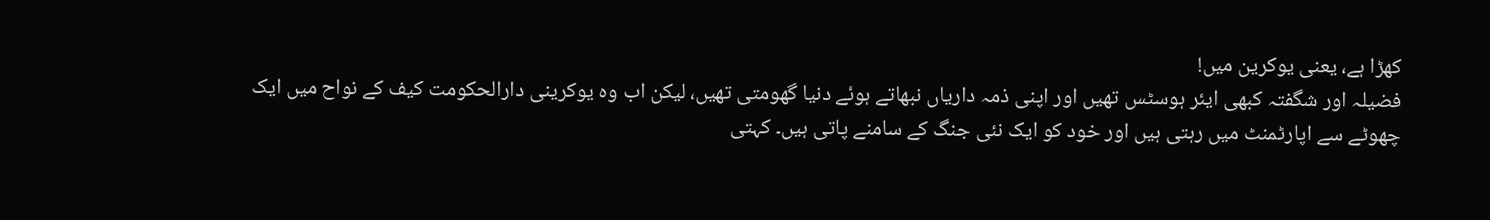کھڑا ہے، یعنی یوکرین میں!
فضیلہ اور شگفتہ کبھی ایئر ہوسٹس تھیں اور اپنی ذمہ داریاں نبھاتے ہوئے دنیا گھومتی تھیں، لیکن اب وہ یوکرینی دارالحکومت کیف کے نواح میں ایک چھوٹے سے اپارٹمنٹ میں رہتی ہیں اور خود کو ایک نئی جنگ کے سامنے پاتی ہیں۔ کہتی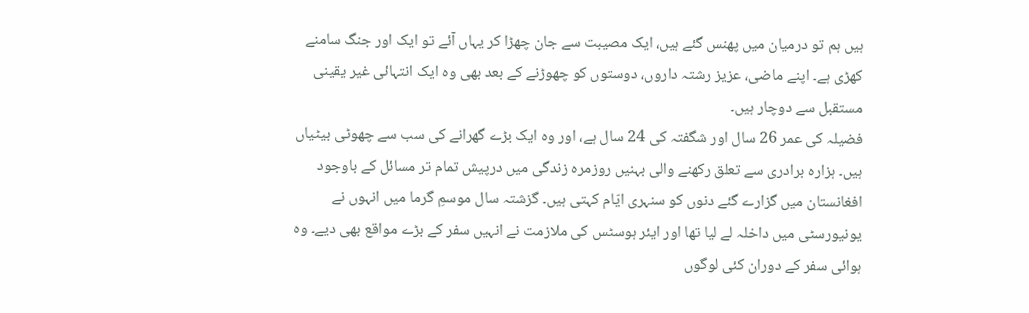ہیں ہم تو درمیان میں پھنس گئے ہیں، ایک مصیبت سے جان چھڑا کر یہاں آئے تو ایک اور جنگ سامنے کھڑی ہے۔ اپنے ماضی، عزیز رشتہ داروں، دوستوں کو چھوڑنے کے بعد بھی وہ ایک انتہائی غیر یقینی مستقبل سے دوچار ہیں۔
فضیلہ کی عمر 26 سال اور شگفتہ کی 24 سال ہے، اور وہ ایک بڑے گھرانے کی سب سے چھوٹی بیٹیاں ہیں۔ ہزارہ برادری سے تعلق رکھنے والی بہنیں روزمرہ زندگی میں درپیش تمام تر مسائل کے باوجود افغانستان میں گزارے گئے دنوں کو سنہری ایّام کہتی ہیں۔ گزشتہ سال موسمِ گرما میں انہوں نے یونیورسٹی میں داخلہ لے لیا تھا اور ایئر ہوسٹس کی ملازمت نے انہیں سفر کے بڑے مواقع بھی دیے۔ وہ ہوائی سفر کے دوران کئی لوگوں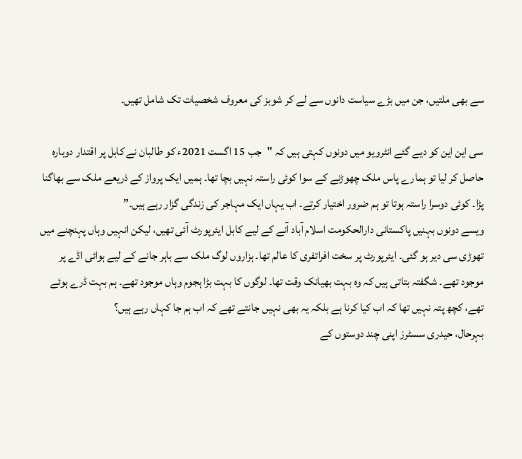سے بھی ملتیں، جن میں بڑے سیاست دانوں سے لے کر شوبز کی معروف شخصیات تک شامل تھیں۔

سی این این کو دیے گئے انٹرویو میں دونوں کہتی ہیں کہ "جب 15 اگست 2021ء کو طالبان نے کابل پر اقتدار دوبارہ حاصل کر لیا تو ہمارے پاس ملک چھوڑنے کے سوا کوئی راستہ نہیں بچا تھا۔ ہمیں ایک پرواز کے ذریعے ملک سے بھاگنا پڑا۔ کوئی دوسرا راستہ ہوتا تو ہم ضرور اختیار کرتے۔ اب یہاں ایک مہاجر کی زندگی گزار رہے ہیں۔”
ویسے دونوں بہنیں پاکستانی دارالحکومت اسلام آباد آنے کے لیے کابل ایئرپورٹ آئی تھیں، لیکن انہیں وہاں پہنچنے میں تھوڑی سی دیر ہو گئی۔ ایئرپورٹ پر سخت افراتفری کا عالم تھا۔ ہزاروں لوگ ملک سے باہر جانے کے لیے ہوائی اڈے پر موجود تھے۔ شگفتہ بتاتی ہیں کہ وہ بہت بھیانک وقت تھا۔ لوگوں کا بہت بڑا ہجوم وہاں موجود تھے۔ ہم بہت ڈرے ہوئے تھے، کچھ پتہ نہیں تھا کہ اب کیا کرنا ہے بلکہ یہ بھی نہیں جانتے تھے کہ اب ہم جا کہاں رہے ہیں؟
بہرحال، حیدری سسٹرز اپنی چند دوستوں کے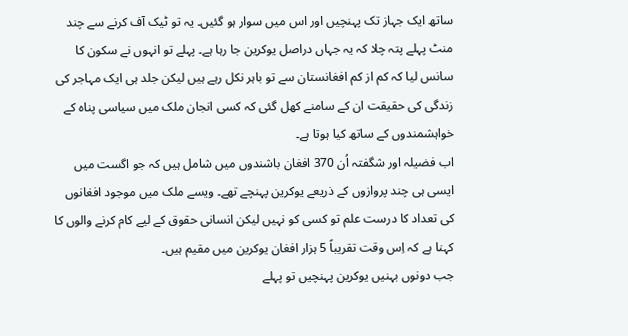ساتھ ایک جہاز تک پہنچیں اور اس میں سوار ہو گئیں۔ یہ تو ٹیک آف کرنے سے چند منٹ پہلے پتہ چلا کہ یہ جہاں دراصل یوکرین جا رہا ہے۔ پہلے تو انہوں نے سکون کا سانس لیا کہ کم از کم افغانستان سے تو باہر نکل رہے ہیں لیکن جلد ہی ایک مہاجر کی زندگی کی حقیقت ان کے سامنے کھل گئی کہ کسی انجان ملک میں سیاسی پناہ کے خواہشمندوں کے ساتھ کیا ہوتا ہے۔
اب فضیلہ اور شگفتہ اُن 370 افغان باشندوں میں شامل ہیں کہ جو اگست میں ایسی ہی چند پروازوں کے ذریعے یوکرین پہنچے تھے۔ ویسے ملک میں موجود افغانوں کی تعداد کا درست علم تو کسی کو نہیں لیکن انسانی حقوق کے لیے کام کرنے والوں کا کہنا ہے کہ اِس وقت تقریباً 5 ہزار افغان یوکرین میں مقیم ہیں۔
جب دونوں بہنیں یوکرین پہنچیں تو پہلے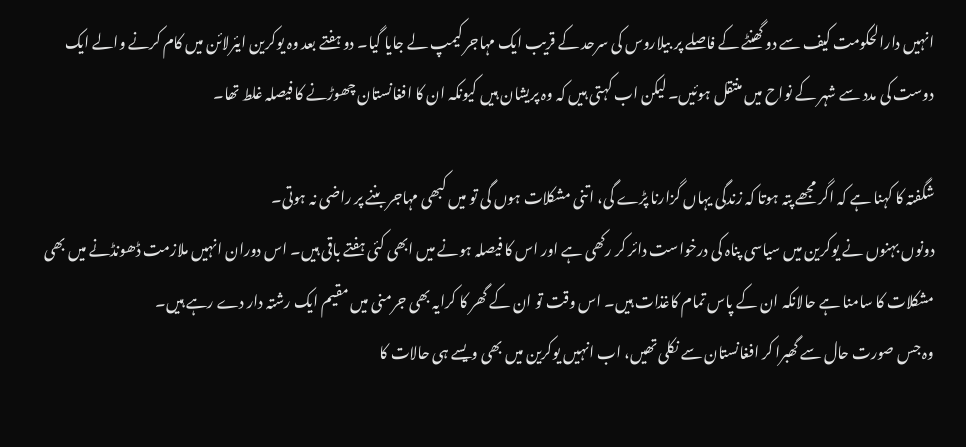انہیں دارالحکومت کیف سے دو گھنٹے کے فاصلے پر بیلاروس کی سرحد کے قریب ایک مہاجر کیمپ لے جایا گیا۔ دو ہفتے بعد وہ یوکرین ایئرلائن میں کام کرنے والے ایک دوست کی مدد سے شہر کے نواح میں منتقل ہوئیں۔ لیکن اب کہتی ہیں کہ وہ پریشان ہیں کیونکہ ان کا افغانستان چھوڑنے کا فیصلہ غلط تھا۔

شگفتہ کا کہنا ہے کہ اگر مجھے پتہ ہوتا کہ زندگی یہاں گزارنا پڑے گی، اتنی مشکلات ہوں گی تو میں کبھی مہاجر بننے پر راضی نہ ہوتی۔
دونوں بہنوں نے یوکرین میں سیاسی پناہ کی درخواست دائر کر رکھی ہے اور اس کا فیصلہ ہونے میں ابھی کئی ہفتے باقی ہیں۔ اس دوران انہیں ملازمت ڈھونڈنے میں بھی مشکلات کا سامنا ہے حالانکہ ان کے پاس تمام کاغذات ہیں۔ اس وقت تو ان کے گھر کا کرایہ بھی جرمنی میں مقیم ایک رشتہ دار دے رہے ہیں۔
وہ جس صورت حال سے گھبرا کر افغانستان سے نکلی تھیں، اب انہیں یوکرین میں بھی ویسے ہی حالات کا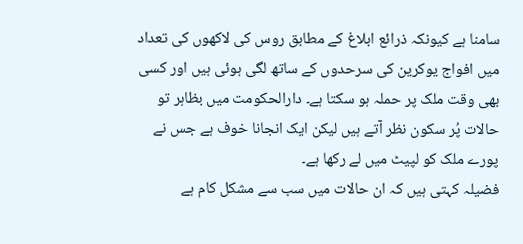سامنا ہے کیونکہ ذرائع ابلاغ کے مطابق روس کی لاکھوں کی تعداد میں افواج یوکرین کی سرحدوں کے ساتھ لگی ہوئی ہیں اور کسی بھی وقت ملک پر حملہ ہو سکتا ہے۔ دارالحکومت میں بظاہر تو حالات پُر سکون نظر آتے ہیں لیکن ایک انجانا خوف ہے جس نے پورے ملک کو لپیٹ میں لے رکھا ہے۔
فضیلہ کہتی ہیں کہ ان حالات میں سب سے مشکل کام ہے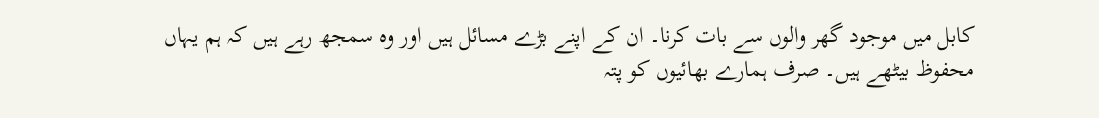کابل میں موجود گھر والوں سے بات کرنا۔ ان کے اپنے بڑے مسائل ہیں اور وہ سمجھ رہے ہیں کہ ہم یہاں محفوظ بیٹھے ہیں۔ صرف ہمارے بھائیوں کو پتہ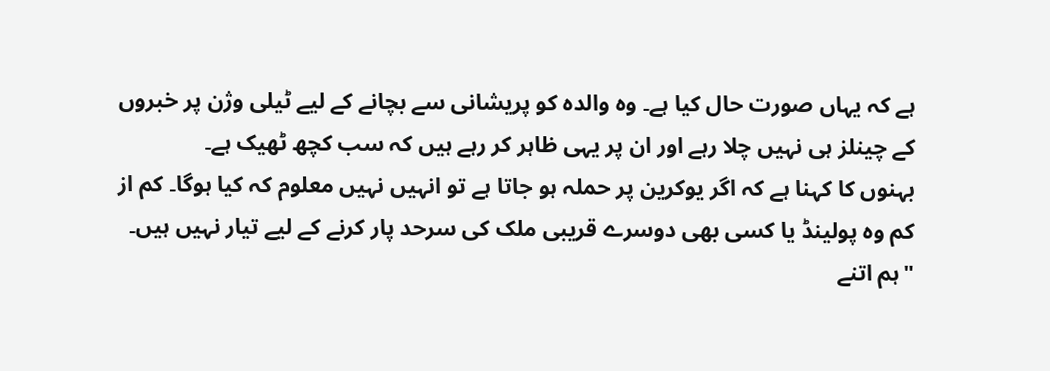ہے کہ یہاں صورت حال کیا ہے۔ وہ والدہ کو پریشانی سے بچانے کے لیے ٹیلی وژن پر خبروں کے چینلز ہی نہیں چلا رہے اور ان پر یہی ظاہر کر رہے ہیں کہ سب کچھ ٹھیک ہے۔
بہنوں کا کہنا ہے کہ اگر یوکرین پر حملہ ہو جاتا ہے تو انہیں نہیں معلوم کہ کیا ہوگا۔ کم از کم وہ پولینڈ یا کسی بھی دوسرے قریبی ملک کی سرحد پار کرنے کے لیے تیار نہیں ہیں۔ "ہم اتنے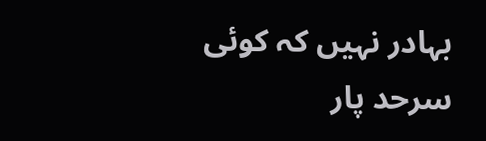بہادر نہیں کہ کوئی سرحد پار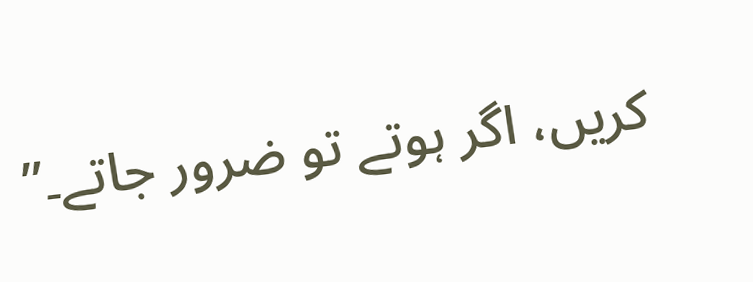کریں، اگر ہوتے تو ضرور جاتے۔”